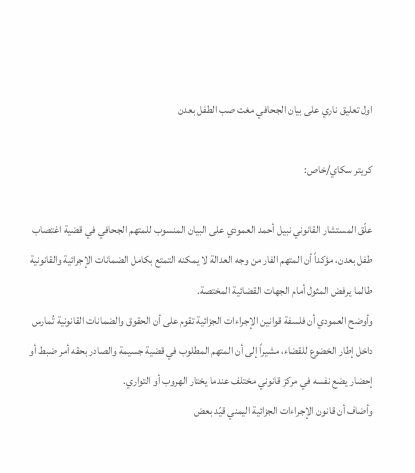اول تعليق ناري على بيان الجحافي مغت صب الطفل بعدن

كريتر سكاي/خاص:

علّق المستشار القانوني نبيل أحمد العمودي على البيان المنسوب للمتهم الجحافي في قضية اغتصاب طفل بعدن، مؤكداً أن المتهم الفار من وجه العدالة لا يمكنه التمتع بكامل الضمانات الإجرائية والقانونية طالما يرفض المثول أمام الجهات القضائية المختصة.
وأوضح العمودي أن فلسفة قوانين الإجراءات الجزائية تقوم على أن الحقوق والضمانات القانونية تُمارس داخل إطار الخضوع للقضاء، مشيراً إلى أن المتهم المطلوب في قضية جسيمة والصادر بحقه أمر ضبط أو إحضار يضع نفسه في مركز قانوني مختلف عندما يختار الهروب أو التواري.
وأضاف أن قانون الإجراءات الجزائية اليمني قيّد بعض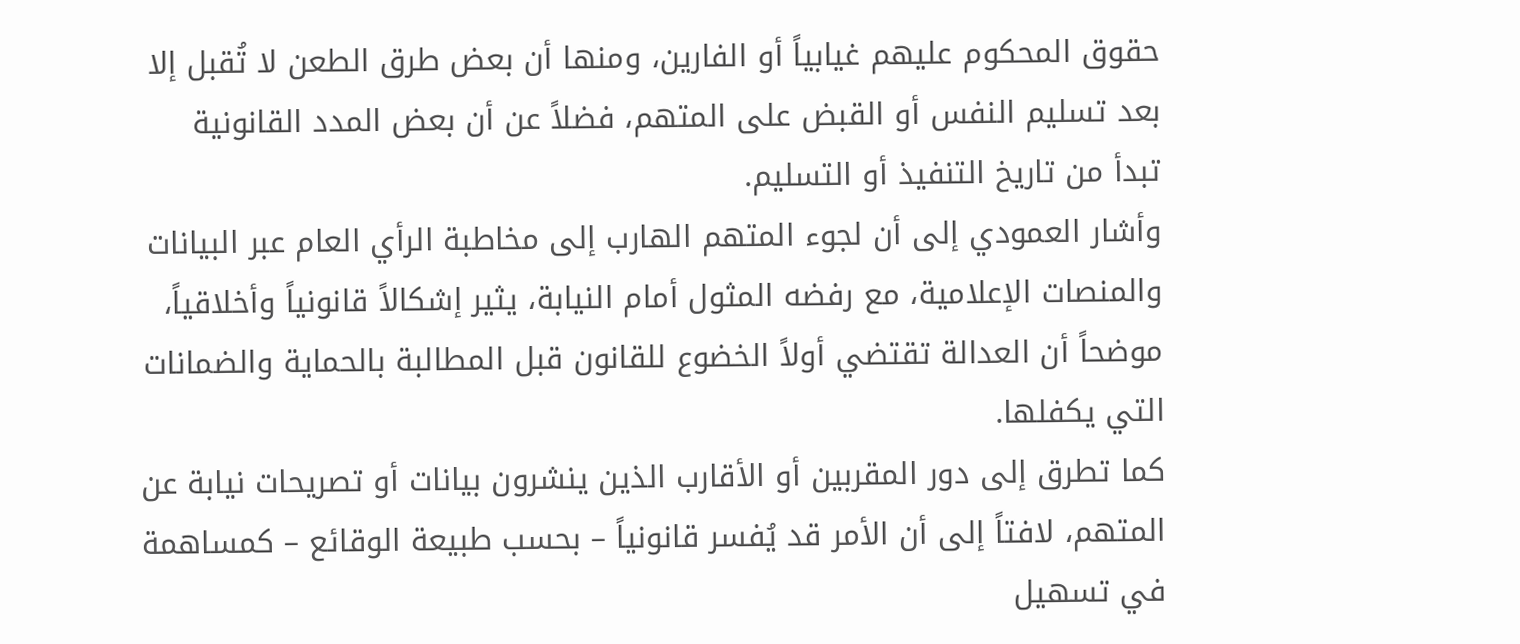حقوق المحكوم عليهم غيابياً أو الفارين، ومنها أن بعض طرق الطعن لا تُقبل إلا بعد تسليم النفس أو القبض على المتهم، فضلاً عن أن بعض المدد القانونية تبدأ من تاريخ التنفيذ أو التسليم.
وأشار العمودي إلى أن لجوء المتهم الهارب إلى مخاطبة الرأي العام عبر البيانات والمنصات الإعلامية، مع رفضه المثول أمام النيابة، يثير إشكالاً قانونياً وأخلاقياً، موضحاً أن العدالة تقتضي أولاً الخضوع للقانون قبل المطالبة بالحماية والضمانات التي يكفلها.
كما تطرق إلى دور المقربين أو الأقارب الذين ينشرون بيانات أو تصريحات نيابة عن المتهم، لافتاً إلى أن الأمر قد يُفسر قانونياً – بحسب طبيعة الوقائع – كمساهمة في تسهيل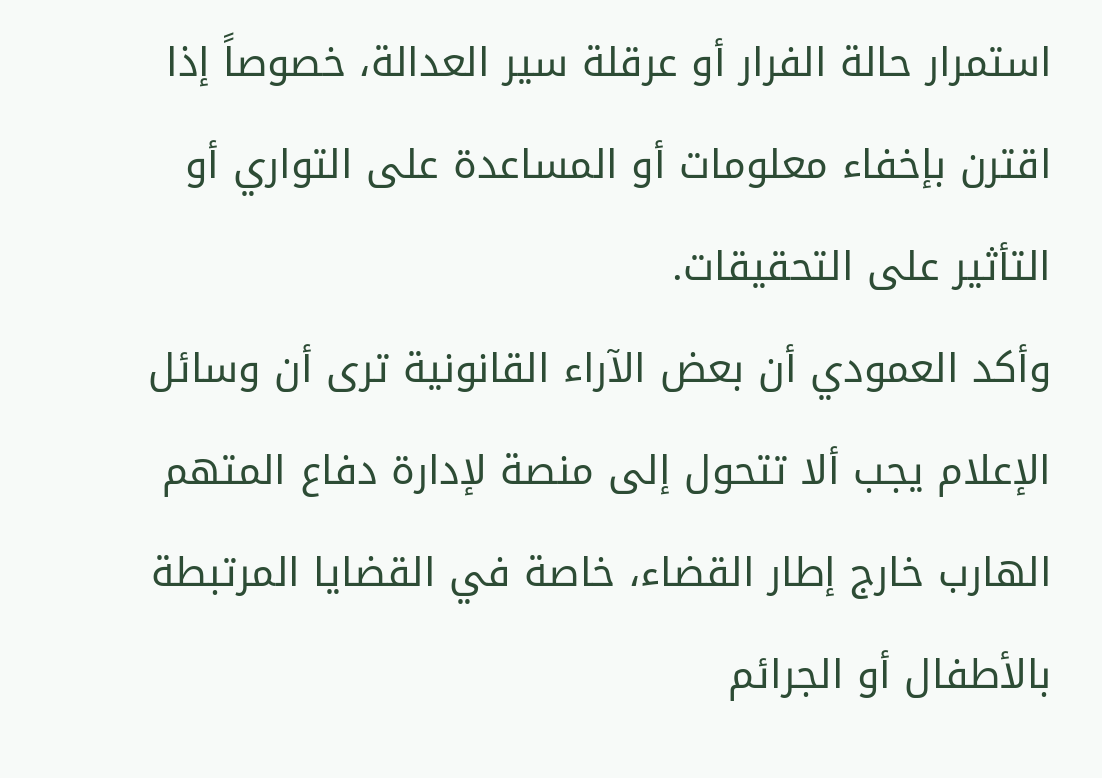استمرار حالة الفرار أو عرقلة سير العدالة، خصوصاً إذا اقترن بإخفاء معلومات أو المساعدة على التواري أو التأثير على التحقيقات.
وأكد العمودي أن بعض الآراء القانونية ترى أن وسائل الإعلام يجب ألا تتحول إلى منصة لإدارة دفاع المتهم الهارب خارج إطار القضاء، خاصة في القضايا المرتبطة بالأطفال أو الجرائم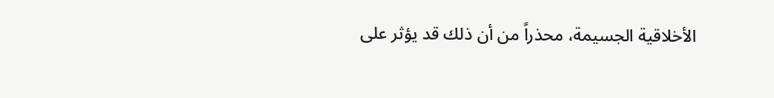الأخلاقية الجسيمة، محذراً من أن ذلك قد يؤثر على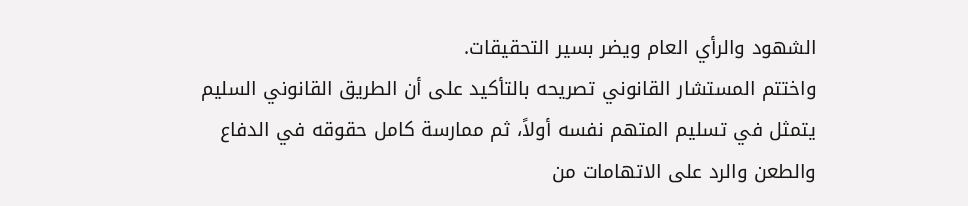الشهود والرأي العام ويضر بسير التحقيقات.
واختتم المستشار القانوني تصريحه بالتأكيد على أن الطريق القانوني السليم يتمثل في تسليم المتهم نفسه أولاً، ثم ممارسة كامل حقوقه في الدفاع والطعن والرد على الاتهامات من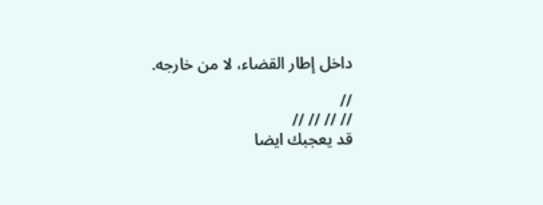داخل إطار القضاء، لا من خارجه.

//
// // // //
قد يعجبك ايضا